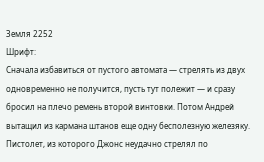Земля 2252
Шрифт:
Сначала избавиться от пустого автомата — стрелять из двух одновременно не получится, пусть тут полежит — и сразу бросил на плечо ремень второй винтовки. Потом Андрей вытащил из кармана штанов еще одну бесполезную железяку. Пистолет, из которого Джонс неудачно стрелял по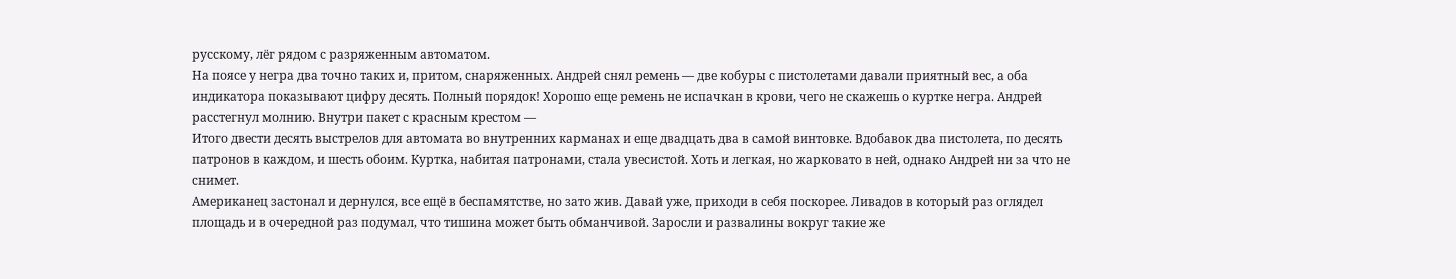русскому, лёг рядом с разряженным автоматом.
На поясе у негра два точно таких и, притом, снаряженных. Андрей снял ремень — две кобуры с пистолетами давали приятный вес, а оба индикатора показывают цифру десять. Полный порядок! Хорошо еще ремень не испачкан в крови, чего не скажешь о куртке негра. Андрей расстегнул молнию. Внутри пакет с красным крестом —
Итого двести десять выстрелов для автомата во внутренних карманах и еще двадцать два в самой винтовке. Вдобавок два пистолета, по десять патронов в каждом, и шесть обоим. Куртка, набитая патронами, стала увесистой. Хоть и легкая, но жарковато в ней, однако Андрей ни за что не снимет.
Американец застонал и дернулся, все ещё в беспамятстве, но зато жив. Давай уже, приходи в себя поскорее. Ливадов в который раз оглядел площадь и в очередной раз подумал, что тишина может быть обманчивой. Заросли и развалины вокруг такие же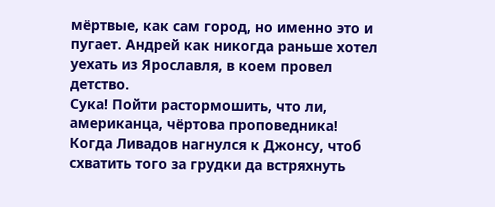мёртвые, как сам город, но именно это и пугает. Андрей как никогда раньше хотел уехать из Ярославля, в коем провел детство.
Сука! Пойти растормошить, что ли, американца, чёртова проповедника!
Когда Ливадов нагнулся к Джонсу, чтоб схватить того за грудки да встряхнуть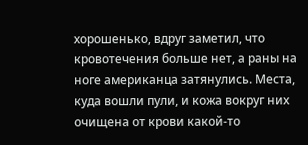хорошенько, вдруг заметил, что кровотечения больше нет, а раны на ноге американца затянулись. Места, куда вошли пули, и кожа вокруг них очищена от крови какой-то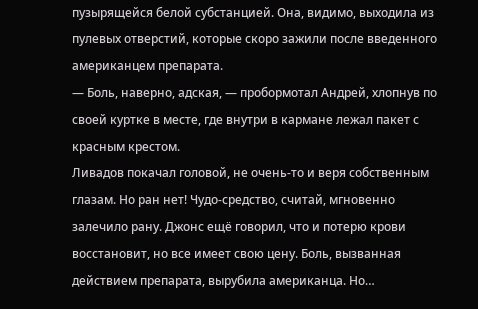пузырящейся белой субстанцией. Она, видимо, выходила из пулевых отверстий, которые скоро зажили после введенного американцем препарата.
— Боль, наверно, адская, — пробормотал Андрей, хлопнув по своей куртке в месте, где внутри в кармане лежал пакет с красным крестом.
Ливадов покачал головой, не очень-то и веря собственным глазам. Но ран нет! Чудо-средство, считай, мгновенно залечило рану. Джонс ещё говорил, что и потерю крови восстановит, но все имеет свою цену. Боль, вызванная действием препарата, вырубила американца. Но…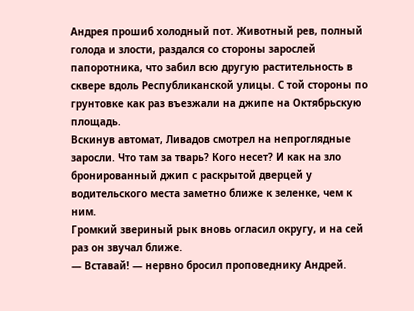Андрея прошиб холодный пот. Животный рев, полный голода и злости, раздался со стороны зарослей папоротника, что забил всю другую растительность в сквере вдоль Республиканской улицы. С той стороны по грунтовке как раз въезжали на джипе на Октябрьскую площадь.
Вскинув автомат, Ливадов смотрел на непроглядные заросли. Что там за тварь? Кого несет? И как на зло бронированный джип с раскрытой дверцей у водительского места заметно ближе к зеленке, чем к ним.
Громкий звериный рык вновь огласил округу, и на сей раз он звучал ближе.
— Вставай! — нервно бросил проповеднику Андрей.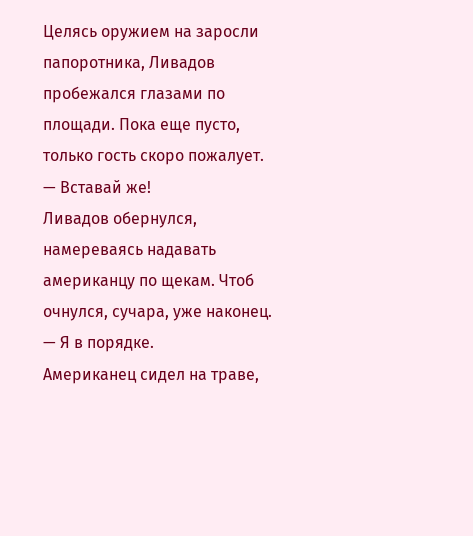Целясь оружием на заросли папоротника, Ливадов пробежался глазами по площади. Пока еще пусто, только гость скоро пожалует.
— Вставай же!
Ливадов обернулся, намереваясь надавать американцу по щекам. Чтоб очнулся, сучара, уже наконец.
— Я в порядке.
Американец сидел на траве,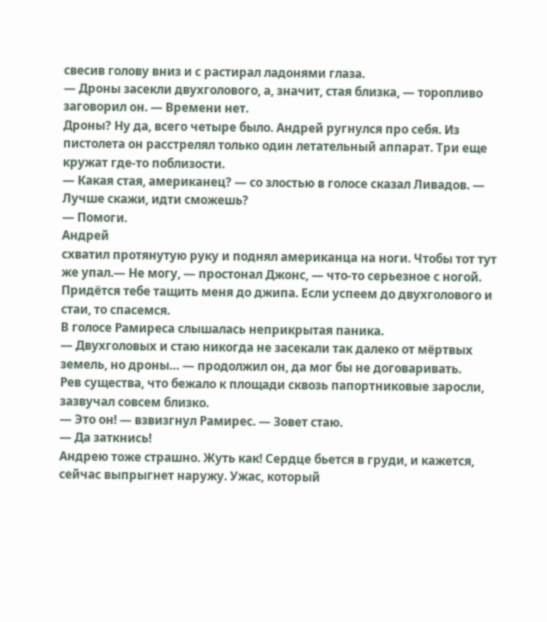свесив голову вниз и с растирал ладонями глаза.
— Дроны засекли двухголового, а, значит, стая близка, — торопливо заговорил он. — Времени нет.
Дроны? Ну да, всего четыре было. Андрей ругнулся про себя. Из пистолета он расстрелял только один летательный аппарат. Три еще кружат где-то поблизости.
— Какая стая, американец? — со злостью в голосе сказал Ливадов. — Лучше скажи, идти сможешь?
— Помоги.
Андрей
схватил протянутую руку и поднял американца на ноги. Чтобы тот тут же упал.— Не могу, — простонал Джонс, — что-то серьезное с ногой. Придётся тебе тащить меня до джипа. Если успеем до двухголового и стаи, то спасемся.
В голосе Рамиреса слышалась неприкрытая паника.
— Двухголовых и стаю никогда не засекали так далеко от мёртвых земель, но дроны… — продолжил он, да мог бы не договаривать.
Рев существа, что бежало к площади сквозь папортниковые заросли, зазвучал совсем близко.
— Это он! — взвизгнул Рамирес. — Зовет стаю.
— Да заткнись!
Андрею тоже страшно. Жуть как! Сердце бьется в груди, и кажется, сейчас выпрыгнет наружу. Ужас, который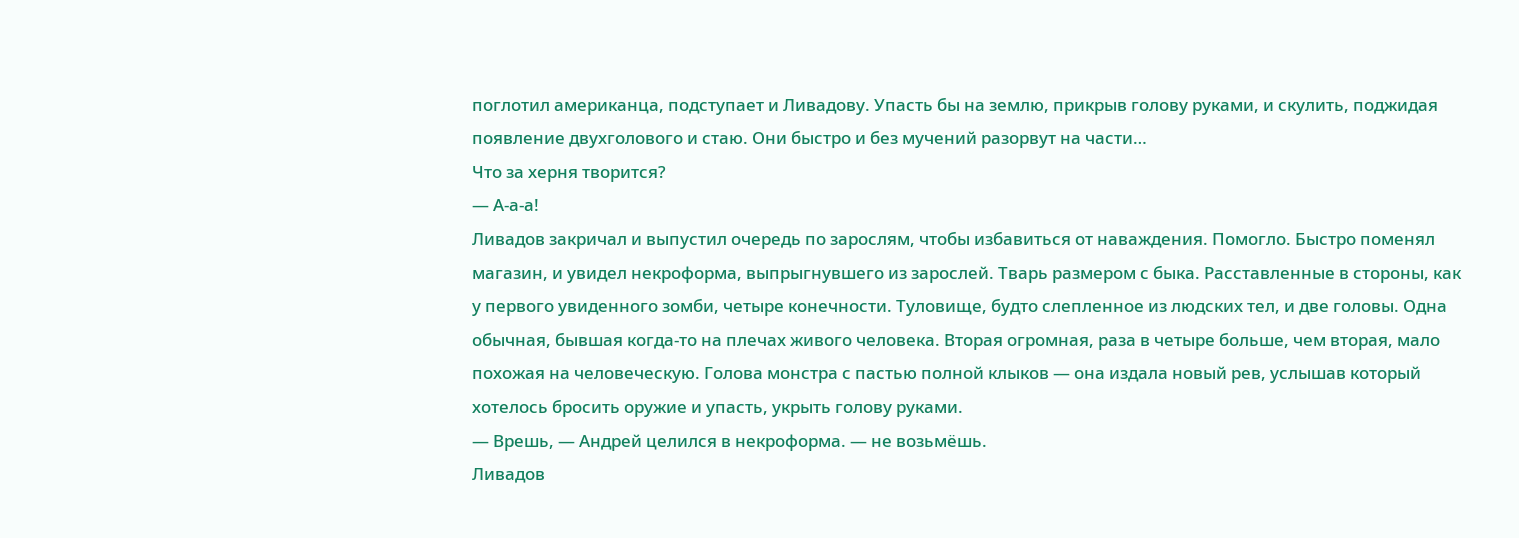поглотил американца, подступает и Ливадову. Упасть бы на землю, прикрыв голову руками, и скулить, поджидая появление двухголового и стаю. Они быстро и без мучений разорвут на части…
Что за херня творится?
— А-а-а!
Ливадов закричал и выпустил очередь по зарослям, чтобы избавиться от наваждения. Помогло. Быстро поменял магазин, и увидел некроформа, выпрыгнувшего из зарослей. Тварь размером с быка. Расставленные в стороны, как у первого увиденного зомби, четыре конечности. Туловище, будто слепленное из людских тел, и две головы. Одна обычная, бывшая когда-то на плечах живого человека. Вторая огромная, раза в четыре больше, чем вторая, мало похожая на человеческую. Голова монстра с пастью полной клыков — она издала новый рев, услышав который хотелось бросить оружие и упасть, укрыть голову руками.
— Врешь, — Андрей целился в некроформа. — не возьмёшь.
Ливадов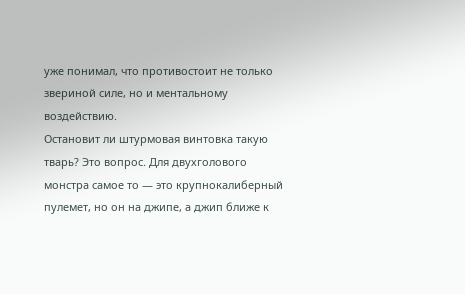уже понимал, что противостоит не только звериной силе, но и ментальному воздействию.
Остановит ли штурмовая винтовка такую тварь? Это вопрос. Для двухголового монстра самое то — это крупнокалиберный пулемет, но он на джипе, а джип ближе к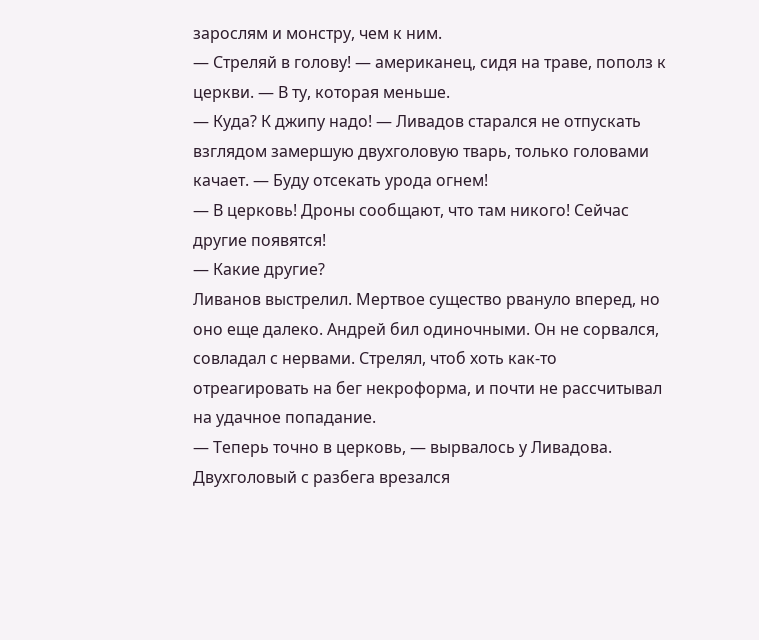зарослям и монстру, чем к ним.
— Стреляй в голову! — американец, сидя на траве, пополз к церкви. — В ту, которая меньше.
— Куда? К джипу надо! — Ливадов старался не отпускать взглядом замершую двухголовую тварь, только головами качает. — Буду отсекать урода огнем!
— В церковь! Дроны сообщают, что там никого! Сейчас другие появятся!
— Какие другие?
Ливанов выстрелил. Мертвое существо рвануло вперед, но оно еще далеко. Андрей бил одиночными. Он не сорвался, совладал с нервами. Стрелял, чтоб хоть как-то отреагировать на бег некроформа, и почти не рассчитывал на удачное попадание.
— Теперь точно в церковь, — вырвалось у Ливадова.
Двухголовый с разбега врезался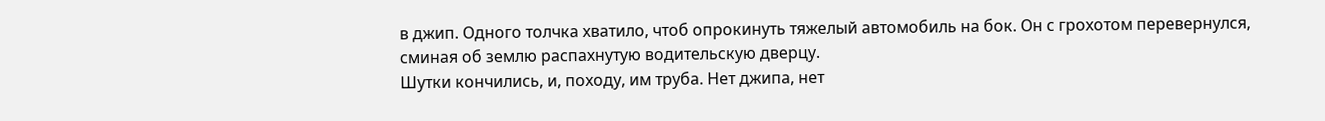в джип. Одного толчка хватило, чтоб опрокинуть тяжелый автомобиль на бок. Он с грохотом перевернулся, сминая об землю распахнутую водительскую дверцу.
Шутки кончились, и, походу, им труба. Нет джипа, нет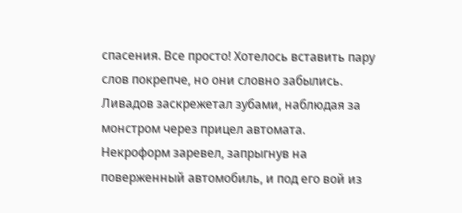спасения. Все просто! Хотелось вставить пару слов покрепче, но они словно забылись. Ливадов заскрежетал зубами, наблюдая за монстром через прицел автомата.
Некроформ заревел, запрыгнув на поверженный автомобиль, и под его вой из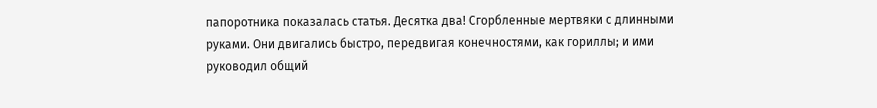папоротника показалась статья. Десятка два! Сгорбленные мертвяки с длинными руками. Они двигались быстро, передвигая конечностями, как гориллы; и ими руководил общий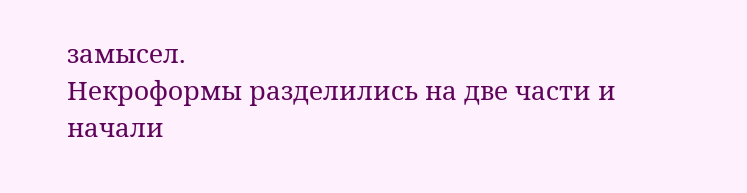замысел.
Некроформы разделились на две части и начали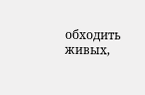обходить живых,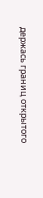держась границ открытого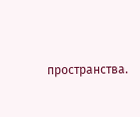пространства.